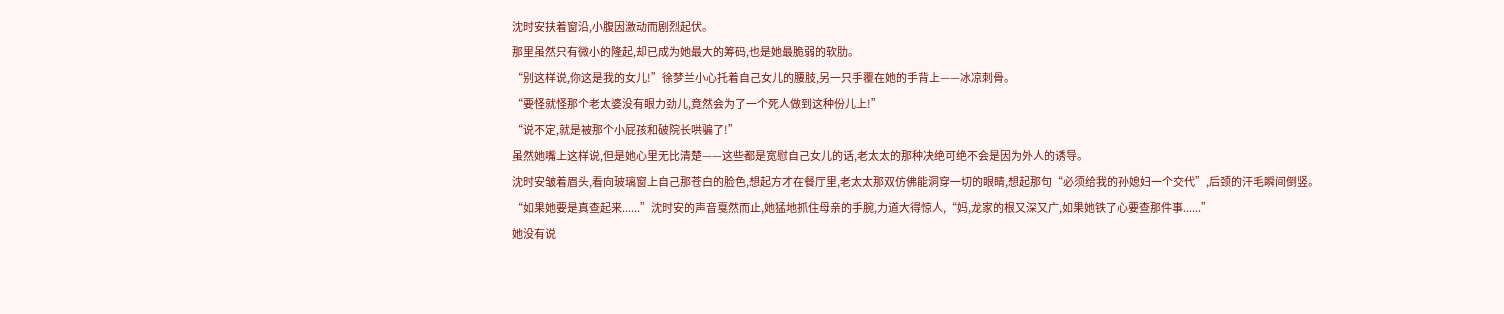沈时安扶着窗沿,小腹因激动而剧烈起伏。
那里虽然只有微小的隆起,却已成为她最大的筹码,也是她最脆弱的软肋。
“别这样说,你这是我的女儿!”徐梦兰小心托着自己女儿的腰肢,另一只手覆在她的手背上——冰凉刺骨。
“要怪就怪那个老太婆没有眼力劲儿,竟然会为了一个死人做到这种份儿上!”
“说不定,就是被那个小屁孩和破院长哄骗了!”
虽然她嘴上这样说,但是她心里无比清楚——这些都是宽慰自己女儿的话,老太太的那种决绝可绝不会是因为外人的诱导。
沈时安皱着眉头,看向玻璃窗上自己那苍白的脸色,想起方才在餐厅里,老太太那双仿佛能洞穿一切的眼睛,想起那句“必须给我的孙媳妇一个交代”,后颈的汗毛瞬间倒竖。
“如果她要是真查起来......”沈时安的声音戛然而止,她猛地抓住母亲的手腕,力道大得惊人,“妈,龙家的根又深又广,如果她铁了心要查那件事......”
她没有说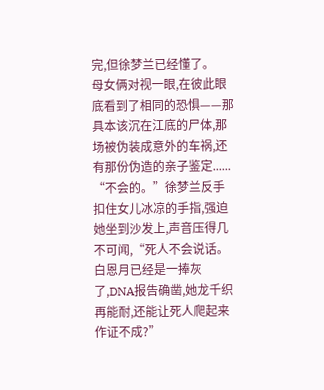完,但徐梦兰已经懂了。
母女俩对视一眼,在彼此眼底看到了相同的恐惧——那具本该沉在江底的尸体,那场被伪装成意外的车祸,还有那份伪造的亲子鉴定......
“不会的。”徐梦兰反手扣住女儿冰凉的手指,强迫她坐到沙发上,声音压得几不可闻,“死人不会说话。白恩月已经是一捧灰了,DNA报告确凿,她龙千织再能耐,还能让死人爬起来作证不成?”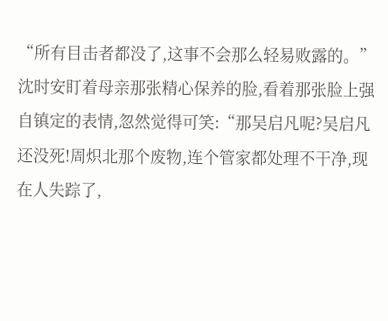“所有目击者都没了,这事不会那么轻易败露的。”
沈时安盯着母亲那张精心保养的脸,看着那张脸上强自镇定的表情,忽然觉得可笑:“那吴启凡呢?吴启凡还没死!周炽北那个废物,连个管家都处理不干净,现在人失踪了,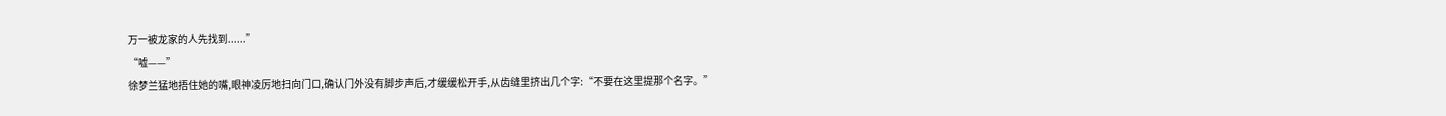万一被龙家的人先找到......”
“嘘——”
徐梦兰猛地捂住她的嘴,眼神凌厉地扫向门口,确认门外没有脚步声后,才缓缓松开手,从齿缝里挤出几个字:“不要在这里提那个名字。”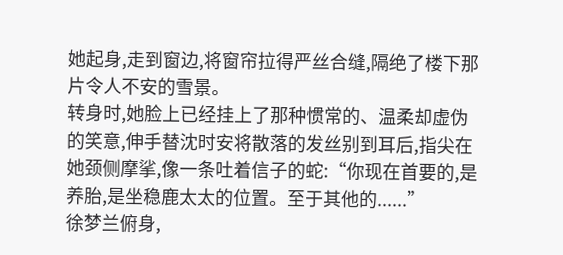她起身,走到窗边,将窗帘拉得严丝合缝,隔绝了楼下那片令人不安的雪景。
转身时,她脸上已经挂上了那种惯常的、温柔却虚伪的笑意,伸手替沈时安将散落的发丝别到耳后,指尖在她颈侧摩挲,像一条吐着信子的蛇:“你现在首要的,是养胎,是坐稳鹿太太的位置。至于其他的......”
徐梦兰俯身,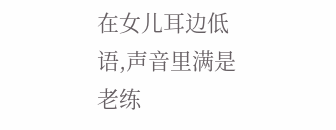在女儿耳边低语,声音里满是老练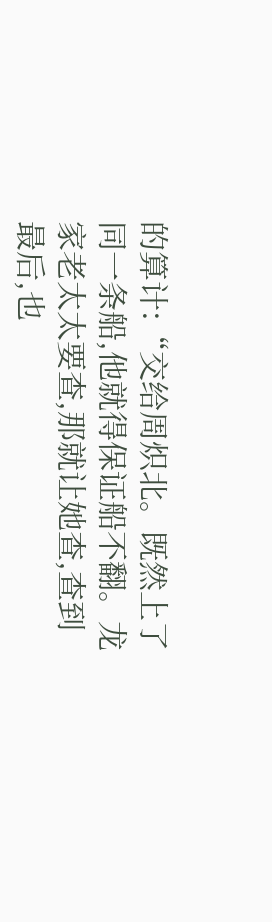的算计:“交给周炽北。既然上了同一条船,他就得保证船不翻。龙家老太太要查,那就让她查,查到最后,也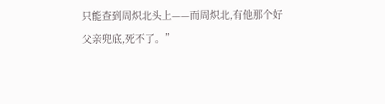只能查到周炽北头上——而周炽北,有他那个好父亲兜底,死不了。”